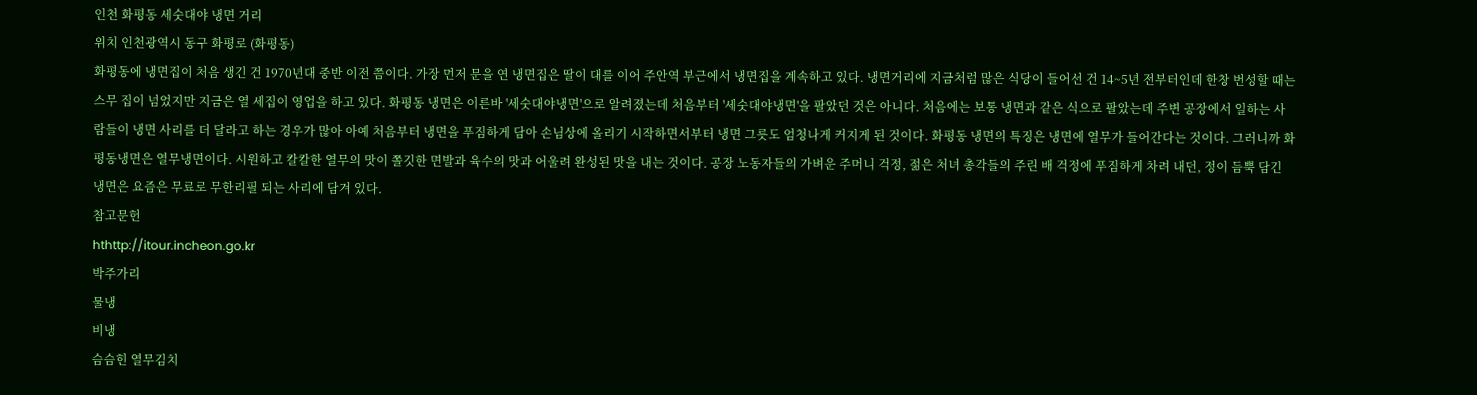인천 화평동 세숫대야 냉면 거리
위치 인천광역시 동구 화평로 (화평동)
화평동에 냉면집이 처음 생긴 건 1970년대 중반 이전 쯤이다. 가장 먼저 문을 연 냉면집은 딸이 대를 이어 주안역 부근에서 냉면집을 계속하고 있다. 냉면거리에 지금처럼 많은 식당이 들어선 건 14~5년 전부터인데 한창 번성할 때는 스무 집이 넘었지만 지금은 열 세집이 영업을 하고 있다. 화평동 냉면은 이른바 '세숫대야냉면'으로 알려졌는데 처음부터 '세숫대야냉면'을 팔았던 것은 아니다. 처음에는 보통 냉면과 같은 식으로 팔았는데 주변 공장에서 일하는 사람들이 냉면 사리를 더 달라고 하는 경우가 많아 아예 처음부터 냉면을 푸짐하게 담아 손님상에 올리기 시작하면서부터 냉면 그릇도 엄청나게 커지게 된 것이다. 화평동 냉면의 특징은 냉면에 열무가 들어간다는 것이다. 그러니까 화평동냉면은 열무냉면이다. 시원하고 칼칼한 열무의 맛이 쫄깃한 면발과 육수의 맛과 어울려 완성된 맛을 내는 것이다. 공장 노동자들의 가벼운 주머니 걱정, 젊은 처녀 총각들의 주린 배 걱정에 푸짐하게 차려 내던, 정이 듬뿍 담긴 냉면은 요즘은 무료로 무한리필 되는 사리에 담겨 있다.
참고문헌
hthttp://itour.incheon.go.kr
박주가리
물냉
비냉
슴슴힌 열무김치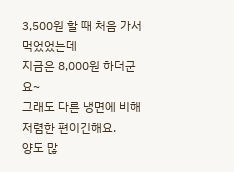3,500원 할 때 처음 가서 먹었었는데
지금은 8,000원 하더군요~
그래도 다른 냉면에 비해 저렴한 편이긴해요.
양도 많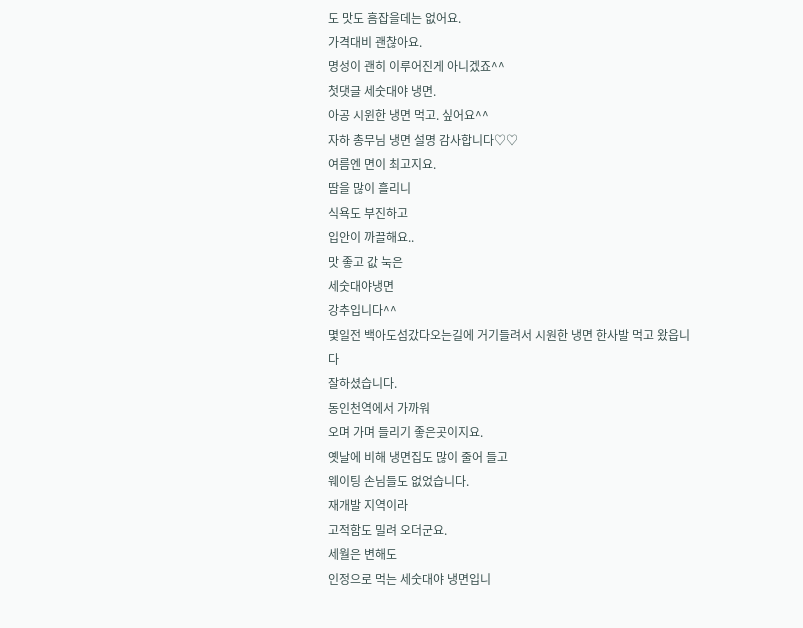도 맛도 흠잡을데는 없어요.
가격대비 괜찮아요.
명성이 괜히 이루어진게 아니겠죠^^
첫댓글 세숫대야 냉면.
아공 시윈한 냉면 먹고. 싶어요^^
자하 총무님 냉면 설명 감사합니다♡♡
여름엔 면이 최고지요.
땀을 많이 흘리니
식욕도 부진하고
입안이 까끌해요..
맛 좋고 값 눅은
세숫대야냉면
강추입니다^^
몇일전 백아도섬갔다오는길에 거기들려서 시원한 냉면 한사발 먹고 왔읍니다
잘하셨습니다.
동인천역에서 가까워
오며 가며 들리기 좋은곳이지요.
옛날에 비해 냉면집도 많이 줄어 들고
웨이팅 손님들도 없었습니다.
재개발 지역이라
고적함도 밀려 오더군요.
세월은 변해도
인정으로 먹는 세숫대야 냉면입니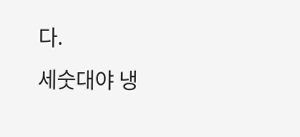다.
세숫대야 냉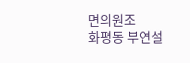면의원조
화평동 부연설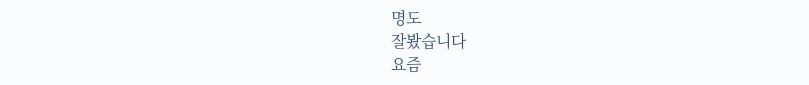명도
잘봤습니다
요즘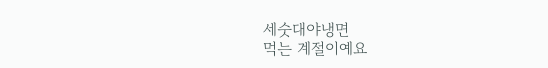세숫대야냉면
먹는 계절이예요